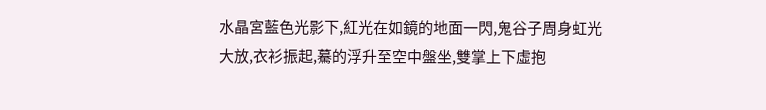水晶宮藍色光影下,紅光在如鏡的地面一閃,鬼谷子周身虹光大放,衣衫振起,驀的浮升至空中盤坐,雙掌上下虛抱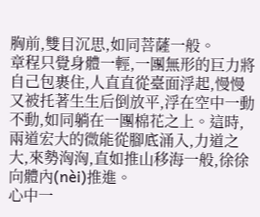胸前,雙目沉思,如同菩薩一般。
章程只覺身體一輕,一團無形的巨力將自己包裹住,人直直從臺面浮起,慢慢又被托著生生后倒放平,浮在空中一動不動,如同躺在一團棉花之上。這時,兩道宏大的微能從腳底涌入,力道之大,來勢洶洶,直如推山移海一般,徐徐向體內(nèi)推進。
心中一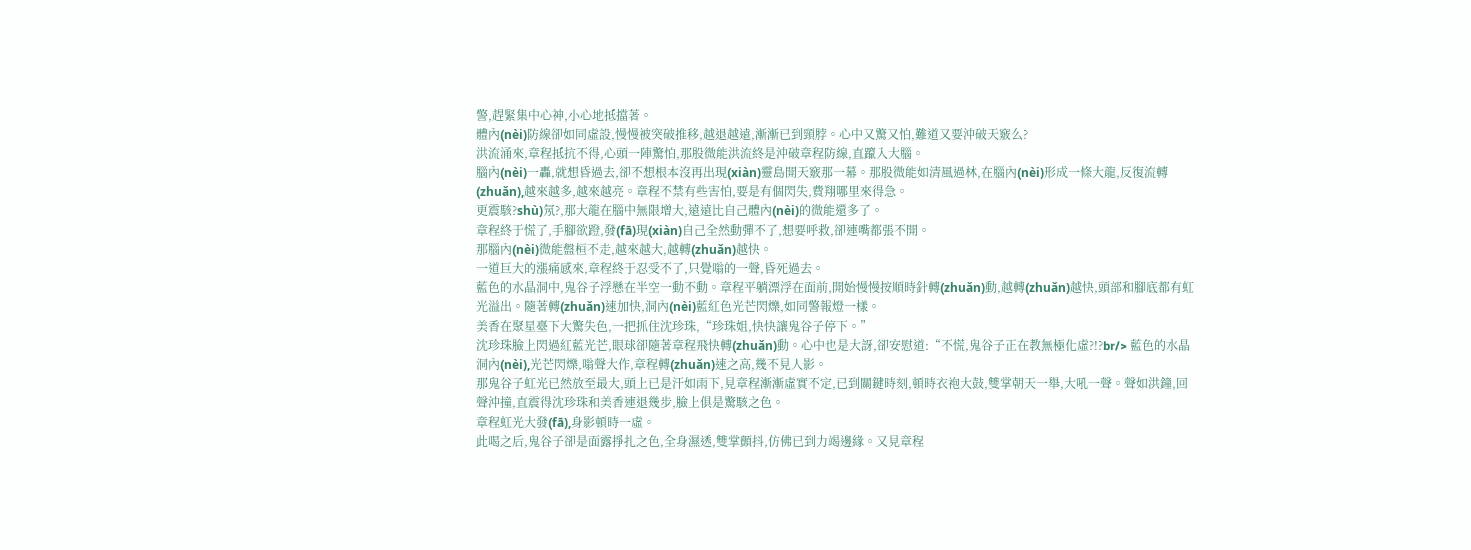警,趕緊集中心神,小心地抵擋著。
體內(nèi)防線卻如同虛設,慢慢被突破推移,越退越遠,漸漸已到頸脖。心中又驚又怕,難道又要沖破天竅么?
洪流涌來,章程抵抗不得,心頭一陣驚怕,那股微能洪流終是沖破章程防線,直躥入大腦。
腦內(nèi)一轟,就想昏過去,卻不想根本沒再出現(xiàn)靈島開天竅那一幕。那股微能如清風過林,在腦內(nèi)形成一條大龍,反復流轉(zhuǎn),越來越多,越來越亮。章程不禁有些害怕,要是有個閃失,費翔哪里來得急。
更震駭?shù)氖?,那大龍在腦中無限增大,遠遠比自己體內(nèi)的微能還多了。
章程終于慌了,手腳欲蹬,發(fā)現(xiàn)自己全然動彈不了,想要呼救,卻連嘴都張不開。
那腦內(nèi)微能盤桓不走,越來越大,越轉(zhuǎn)越快。
一道巨大的漲痛感來,章程終于忍受不了,只覺嗡的一聲,昏死過去。
藍色的水晶洞中,鬼谷子浮懸在半空一動不動。章程平躺漂浮在面前,開始慢慢按順時針轉(zhuǎn)動,越轉(zhuǎn)越快,頭部和腳底都有虹光溢出。隨著轉(zhuǎn)速加快,洞內(nèi)藍紅色光芒閃爍,如同警報燈一樣。
美香在聚星臺下大驚失色,一把抓住沈珍珠,“珍珠姐,快快讓鬼谷子停下。”
沈珍珠臉上閃過紅藍光芒,眼球卻隨著章程飛快轉(zhuǎn)動。心中也是大訝,卻安慰道:“不慌,鬼谷子正在教無極化虛?!?br/> 藍色的水晶洞內(nèi),光芒閃爍,嗡聲大作,章程轉(zhuǎn)速之高,幾不見人影。
那鬼谷子虹光已然放至最大,頭上已是汗如雨下,見章程漸漸虛實不定,已到關鍵時刻,頓時衣袍大鼓,雙掌朝天一舉,大吼一聲。聲如洪鐘,回聲沖撞,直震得沈珍珠和美香連退幾步,臉上俱是驚駭之色。
章程虹光大發(fā),身影頓時一虛。
此喝之后,鬼谷子卻是面露掙扎之色,全身濕透,雙掌顫抖,仿佛已到力竭邊緣。又見章程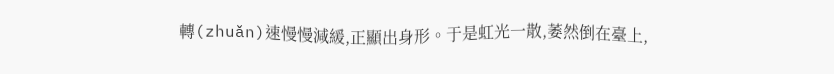轉(zhuǎn)速慢慢減緩,正顯出身形。于是虹光一散,萎然倒在臺上,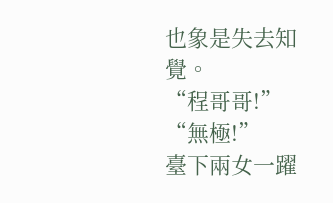也象是失去知覺。
“程哥哥!”
“無極!”
臺下兩女一躍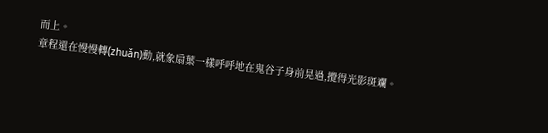而上。
章程還在慢慢轉(zhuǎn)動,就象扇葉一樣呼呼地在鬼谷子身前晃過,攪得光影斑斕。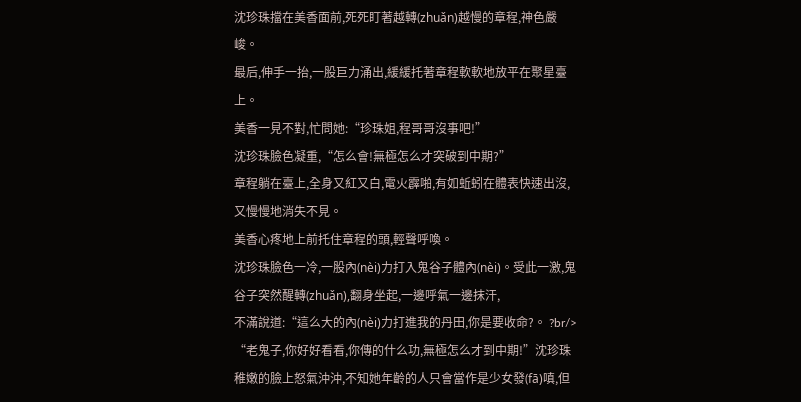沈珍珠擋在美香面前,死死盯著越轉(zhuǎn)越慢的章程,神色嚴峻。
最后,伸手一抬,一股巨力涌出,緩緩托著章程軟軟地放平在聚星臺上。
美香一見不對,忙問她:“珍珠姐,程哥哥沒事吧!”
沈珍珠臉色凝重,“怎么會!無極怎么才突破到中期?”
章程躺在臺上,全身又紅又白,電火霹啪,有如蚯蚓在體表快速出沒,又慢慢地消失不見。
美香心疼地上前托住章程的頭,輕聲呼喚。
沈珍珠臉色一冷,一股內(nèi)力打入鬼谷子體內(nèi)。受此一激,鬼谷子突然醒轉(zhuǎn),翻身坐起,一邊呼氣一邊抹汗,
不滿說道:“這么大的內(nèi)力打進我的丹田,你是要收命?。 ?br/> “老鬼子,你好好看看,你傳的什么功,無極怎么才到中期!”沈珍珠稚嫩的臉上怒氣沖沖,不知她年齡的人只會當作是少女發(fā)嗔,但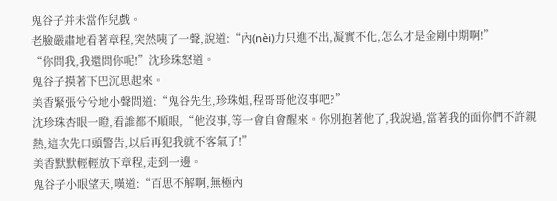鬼谷子并未當作兒戲。
老臉嚴肅地看著章程,突然咦了一聲,說道:“內(nèi)力只進不出,凝實不化,怎么才是金剛中期啊!”
“你問我,我還問你呢!”沈珍珠怒道。
鬼谷子摸著下巴沉思起來。
美香緊張兮兮地小聲問道:“鬼谷先生,珍珠姐,程哥哥他沒事吧?”
沈珍珠杏眼一瞪,看誰都不順眼,“他沒事,等一會自會醒來。你別抱著他了,我說過,當著我的面你們不許親熱,這次先口頭警告,以后再犯我就不客氣了!”
美香默默輕輕放下章程,走到一邊。
鬼谷子小眼望天,嘆道:“百思不解啊,無極內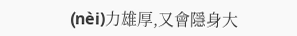(nèi)力雄厚,又會隱身大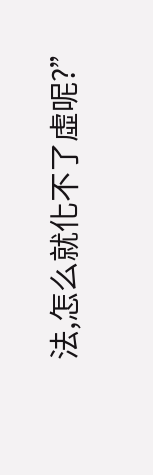法,怎么就化不了虛呢?”